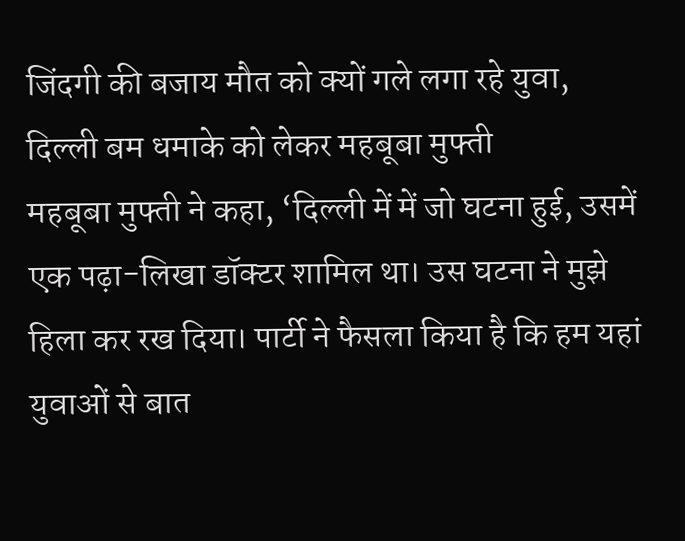जिंदगी की बजाय मौत को क्यों गले लगा रहे युवा, दिल्ली बम धमाके को लेकर महबूबा मुफ्ती
महबूबा मुफ्ती ने कहा, ‘दिल्ली में में जो घटना हुई, उसमें एक पढ़ा-लिखा डॉक्टर शामिल था। उस घटना ने मुझे हिला कर रख दिया। पार्टी ने फैसला किया है कि हम यहां युवाओं से बात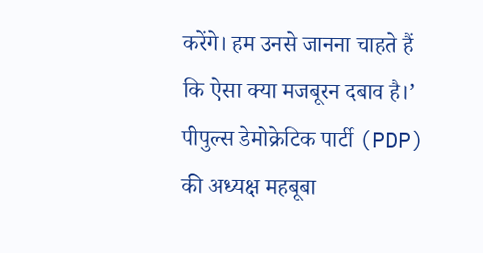करेंगे। हम उनसे जानना चाहते हैं कि ऐसा क्या मजबूरन दबाव है।’
पीपुल्स डेमोक्रेटिक पार्टी (PDP) की अध्यक्ष महबूबा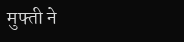मुफ्ती ने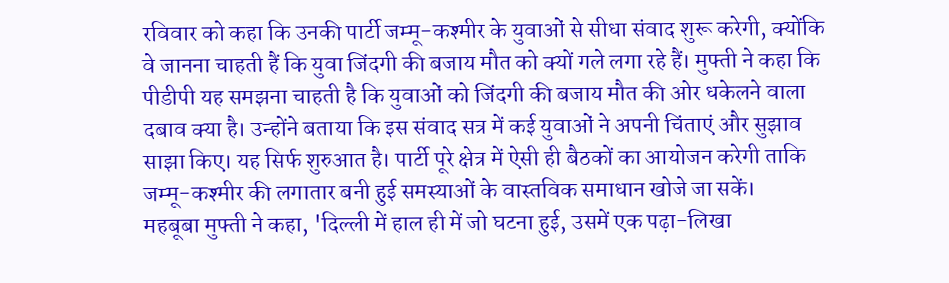रविवार को कहा कि उनकी पार्टी जम्मू-कश्मीर के युवाओं से सीधा संवाद शुरू करेगी, क्योंकि वे जानना चाहती हैं कि युवा जिंदगी की बजाय मौत को क्यों गले लगा रहे हैं। मुफ्ती ने कहा कि पीडीपी यह समझना चाहती है कि युवाओं को जिंदगी की बजाय मौत की ओर धकेलने वाला दबाव क्या है। उन्होंने बताया कि इस संवाद सत्र में कई युवाओं ने अपनी चिंताएं और सुझाव साझा किए। यह सिर्फ शुरुआत है। पार्टी पूरे क्षेत्र में ऐसी ही बैठकों का आयोजन करेगी ताकि जम्मू-कश्मीर की लगातार बनी हुई समस्याओं के वास्तविक समाधान खोजे जा सकें।
महबूबा मुफ्ती ने कहा, 'दिल्ली में हाल ही में जो घटना हुई, उसमें एक पढ़ा-लिखा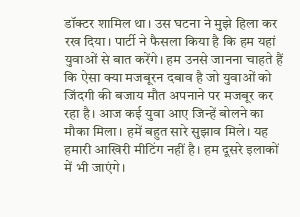डॉक्टर शामिल था। उस घटना ने मुझे हिला कर रख दिया। पार्टी ने फैसला किया है कि हम यहां युवाओं से बात करेंगे। हम उनसे जानना चाहते हैं कि ऐसा क्या मजबूरन दबाव है जो युवाओं को जिंदगी की बजाय मौत अपनाने पर मजबूर कर रहा है। आज कई युवा आए जिन्हें बोलने का मौका मिला। हमें बहुत सारे सुझाव मिले। यह हमारी आखिरी मीटिंग नहीं है। हम दूसरे इलाकों में भी जाएंगे।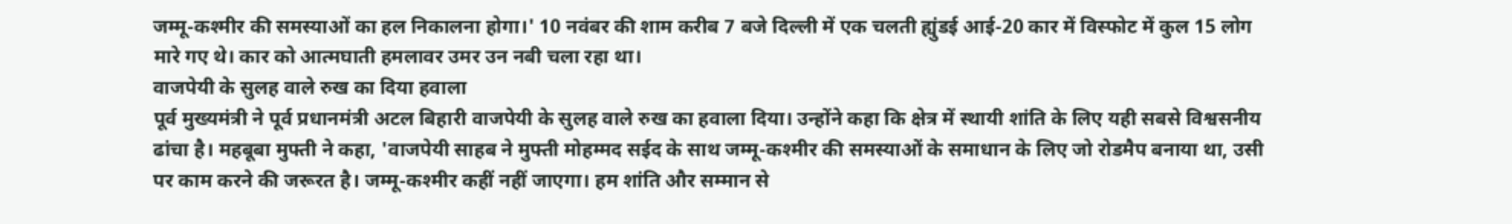जम्मू-कश्मीर की समस्याओं का हल निकालना होगा।' 10 नवंबर की शाम करीब 7 बजे दिल्ली में एक चलती ह्युंडई आई-20 कार में विस्फोट में कुल 15 लोग मारे गए थे। कार को आत्मघाती हमलावर उमर उन नबी चला रहा था।
वाजपेयी के सुलह वाले रुख का दिया हवाला
पूर्व मुख्यमंत्री ने पूर्व प्रधानमंत्री अटल बिहारी वाजपेयी के सुलह वाले रुख का हवाला दिया। उन्होंने कहा कि क्षेत्र में स्थायी शांति के लिए यही सबसे विश्वसनीय ढांचा है। महबूबा मुफ्ती ने कहा, 'वाजपेयी साहब ने मुफ्ती मोहम्मद सईद के साथ जम्मू-कश्मीर की समस्याओं के समाधान के लिए जो रोडमैप बनाया था, उसी पर काम करने की जरूरत है। जम्मू-कश्मीर कहीं नहीं जाएगा। हम शांति और सम्मान से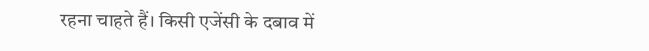रहना चाहते हैं। किसी एजेंसी के दबाव में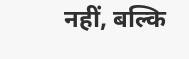नहीं, बल्कि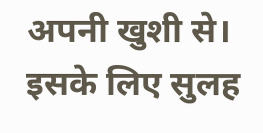अपनी खुशी से। इसके लिए सुलह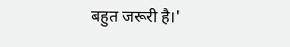बहुत जरूरी है।'